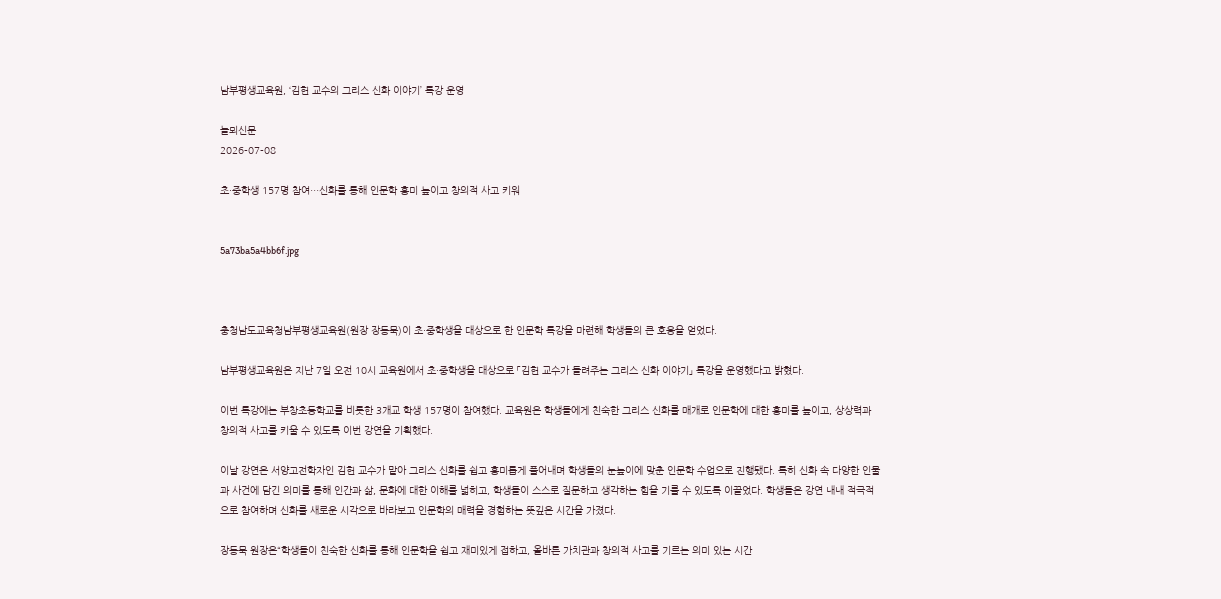남부평생교육원, ‘김헌 교수의 그리스 신화 이야기’ 특강 운영

놀뫼신문
2026-07-08

초·중학생 157명 참여…신화를 통해 인문학 흥미 높이고 창의적 사고 키워


5a73ba5a4bb6f.jpg



충청남도교육청남부평생교육원(원장 장동묵)이 초·중학생을 대상으로 한 인문학 특강을 마련해 학생들의 큰 호응을 얻었다.

남부평생교육원은 지난 7일 오전 10시 교육원에서 초·중학생을 대상으로 「김헌 교수가 들려주는 그리스 신화 이야기」 특강을 운영했다고 밝혔다.

이번 특강에는 부창초등학교를 비롯한 3개교 학생 157명이 참여했다. 교육원은 학생들에게 친숙한 그리스 신화를 매개로 인문학에 대한 흥미를 높이고, 상상력과 창의적 사고를 키울 수 있도록 이번 강연을 기획했다.

이날 강연은 서양고전학자인 김헌 교수가 맡아 그리스 신화를 쉽고 흥미롭게 풀어내며 학생들의 눈높이에 맞춘 인문학 수업으로 진행됐다. 특히 신화 속 다양한 인물과 사건에 담긴 의미를 통해 인간과 삶, 문화에 대한 이해를 넓히고, 학생들이 스스로 질문하고 생각하는 힘을 기를 수 있도록 이끌었다. 학생들은 강연 내내 적극적으로 참여하며 신화를 새로운 시각으로 바라보고 인문학의 매력을 경험하는 뜻깊은 시간을 가졌다.

장동묵 원장은“학생들이 친숙한 신화를 통해 인문학을 쉽고 재미있게 접하고, 올바른 가치관과 창의적 사고를 기르는 의미 있는 시간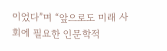이었다”며 “앞으로도 미래 사회에 필요한 인문학적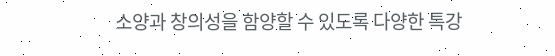소양과 창의성을 함양할 수 있도록 다양한 특강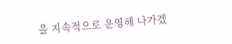을 지속적으로 운영해 나가겠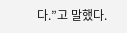다.”고 말했다.